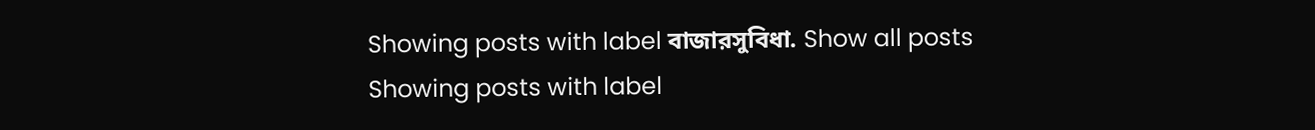Showing posts with label বাজারসুবিধা. Show all posts
Showing posts with label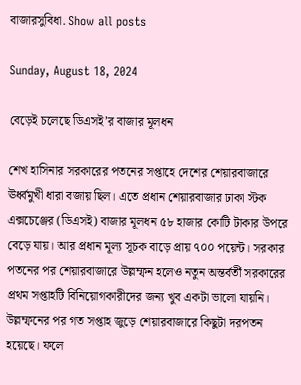বাজারসুবিধা. Show all posts

Sunday, August 18, 2024

বেড়েই চলেছে ডিএসই’র বাজার মূলধন

শেখ হাসিনার সরকারের পতনের সপ্তাহে দেশের শেয়ারবাজারে ঊর্ধ্বমুখী ধারা বজায় ছিল। এতে প্রধান শেয়ারবাজার ঢাকা স্টক এক্সচেঞ্জের (ডিএসই) বাজার মূলধন ৫৮ হাজার কোটি টাকার উপরে বেড়ে যায়। আর প্রধান মূল্য সূচক বাড়ে প্রায় ৭০০ পয়েন্ট। সরকার পতনের পর শেয়ারবাজারে উল্লম্ফন হলেও নতুন অন্তর্বর্তী সরকারের প্রথম সপ্তাহটি বিনিয়োগকারীদের জন্য খুব একটা ভালো যায়নি। উল্লম্ফনের পর গত সপ্তাহ জুড়ে শেয়ারবাজারে কিছুটা দরপতন হয়েছে। ফলে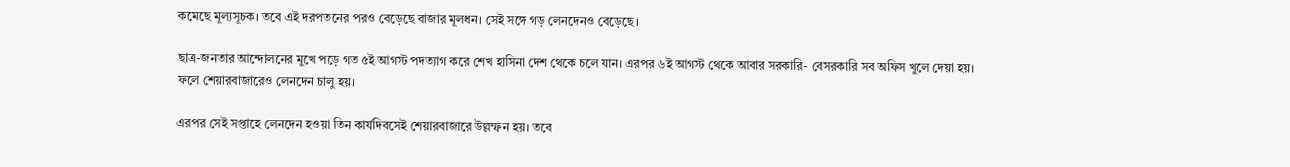কমেছে মূল্যসূচক। তবে এই দরপতনের পরও বেড়েছে বাজার মূলধন। সেই সঙ্গে গড় লেনদেনও বেড়েছে।

ছাত্র-জনতার আন্দোলনের মুখে পড়ে গত ৫ই আগস্ট পদত্যাগ করে শেখ হাসিনা দেশ থেকে চলে যান। এরপর ৬ই আগস্ট থেকে আবার সরকারি- বেসরকারি সব অফিস খুলে দেয়া হয়। ফলে শেয়ারবাজারেও লেনদেন চালু হয়।

এরপর সেই সপ্তাহে লেনদেন হওয়া তিন কার্যদিবসেই শেয়ারবাজারে উল্লম্ফন হয়। তবে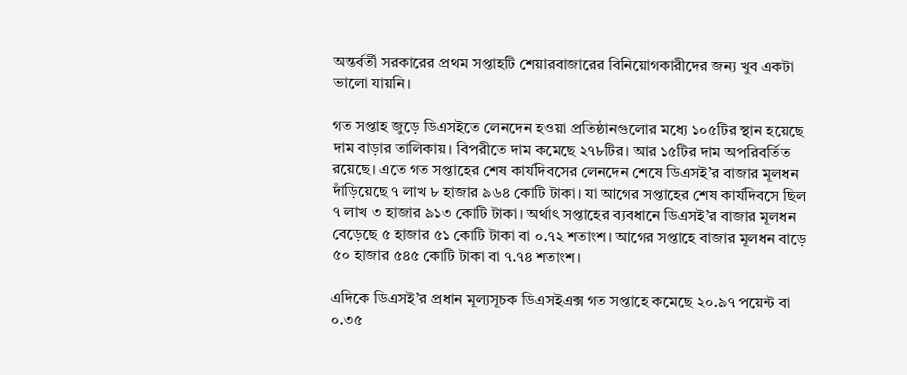অন্তর্বর্তী সরকারের প্রথম সপ্তাহটি শেয়ারবাজারের বিনিয়োগকারীদের জন্য খুব একটা ভালো যায়নি।

গত সপ্তাহ জুড়ে ডিএসইতে লেনদেন হওয়া প্রতিষ্ঠানগুলোর মধ্যে ১০৫টির স্থান হয়েছে দাম বাড়ার তালিকায়। বিপরীতে দাম কমেছে ২৭৮টির। আর ১৫টির দাম অপরিবর্তিত রয়েছে। এতে গত সপ্তাহের শেষ কার্যদিবসের লেনদেন শেষে ডিএসই’র বাজার মূলধন দাঁড়িয়েছে ৭ লাখ ৮ হাজার ৯৬৪ কোটি টাকা। যা আগের সপ্তাহের শেষ কার্যদিবসে ছিল ৭ লাখ ৩ হাজার ৯১৩ কোটি টাকা। অর্থাৎ সপ্তাহের ব্যবধানে ডিএসই’র বাজার মূলধন বেড়েছে ৫ হাজার ৫১ কোটি টাকা বা ০.৭২ শতাংশ। আগের সপ্তাহে বাজার মূলধন বাড়ে ৫০ হাজার ৫৪৫ কোটি টাকা বা ৭.৭৪ শতাংশ।

এদিকে ডিএসই’র প্রধান মূল্যসূচক ডিএসইএক্স গত সপ্তাহে কমেছে ২০.৯৭ পয়েন্ট বা ০.৩৫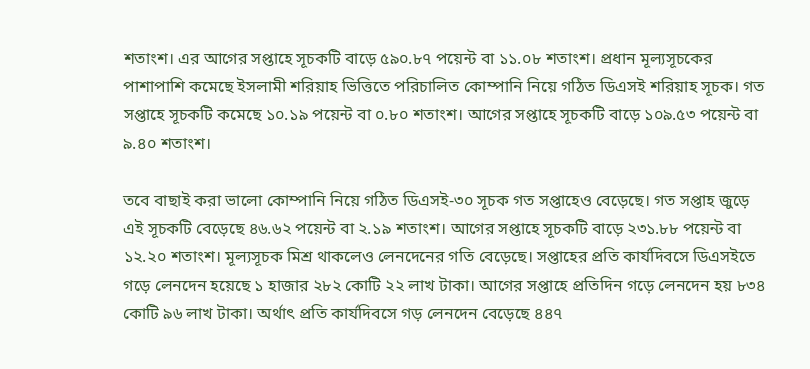শতাংশ। এর আগের সপ্তাহে সূচকটি বাড়ে ৫৯০.৮৭ পয়েন্ট বা ১১.০৮ শতাংশ। প্রধান মূল্যসূচকের পাশাপাশি কমেছে ইসলামী শরিয়াহ ভিত্তিতে পরিচালিত কোম্পানি নিয়ে গঠিত ডিএসই শরিয়াহ সূচক। গত সপ্তাহে সূচকটি কমেছে ১০.১৯ পয়েন্ট বা ০.৮০ শতাংশ। আগের সপ্তাহে সূচকটি বাড়ে ১০৯.৫৩ পয়েন্ট বা ৯.৪০ শতাংশ।

তবে বাছাই করা ভালো কোম্পানি নিয়ে গঠিত ডিএসই-৩০ সূচক গত সপ্তাহেও বেড়েছে। গত সপ্তাহ জুড়ে এই সূচকটি বেড়েছে ৪৬.৬২ পয়েন্ট বা ২.১৯ শতাংশ। আগের সপ্তাহে সূচকটি বাড়ে ২৩১.৮৮ পয়েন্ট বা ১২.২০ শতাংশ। মূল্যসূচক মিশ্র থাকলেও লেনদেনের গতি বেড়েছে। সপ্তাহের প্রতি কার্যদিবসে ডিএসইতে গড়ে লেনদেন হয়েছে ১ হাজার ২৮২ কোটি ২২ লাখ টাকা। আগের সপ্তাহে প্রতিদিন গড়ে লেনদেন হয় ৮৩৪ কোটি ৯৬ লাখ টাকা। অর্থাৎ প্রতি কার্যদিবসে গড় লেনদেন বেড়েছে ৪৪৭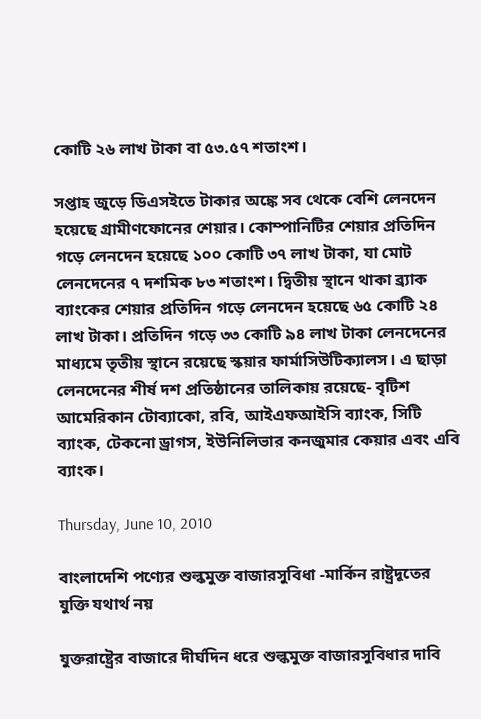কোটি ২৬ লাখ টাকা বা ৫৩.৫৭ শতাংশ।

সপ্তাহ জুড়ে ডিএসইতে টাকার অঙ্কে সব থেকে বেশি লেনদেন হয়েছে গ্রামীণফোনের শেয়ার। কোম্পানিটির শেয়ার প্রতিদিন গড়ে লেনদেন হয়েছে ১০০ কোটি ৩৭ লাখ টাকা, যা মোট লেনদেনের ৭ দশমিক ৮৩ শতাংশ। দ্বিতীয় স্থানে থাকা ব্র্যাক ব্যাংকের শেয়ার প্রতিদিন গড়ে লেনদেন হয়েছে ৬৫ কোটি ২৪ লাখ টাকা। প্রতিদিন গড়ে ৩৩ কোটি ৯৪ লাখ টাকা লেনদেনের মাধ্যমে তৃতীয় স্থানে রয়েছে স্কয়ার ফার্মাসিউটিক্যালস। এ ছাড়া লেনদেনের শীর্ষ দশ প্রতিষ্ঠানের তালিকায় রয়েছে- বৃটিশ আমেরিকান টোব্যাকো, রবি, আইএফআইসি ব্যাংক, সিটি ব্যাংক, টেকনো ড্রাগস, ইউনিলিভার কনজুমার কেয়ার এবং এবি ব্যাংক।

Thursday, June 10, 2010

বাংলাদেশি পণ্যের শুল্কমুক্ত বাজারসুবিধা -মার্কিন রাষ্ট্রদূতের যুক্তি যথার্থ নয়

যুক্তরাষ্ট্রের বাজারে দীর্ঘদিন ধরে শুল্কমুক্ত বাজারসুবিধার দাবি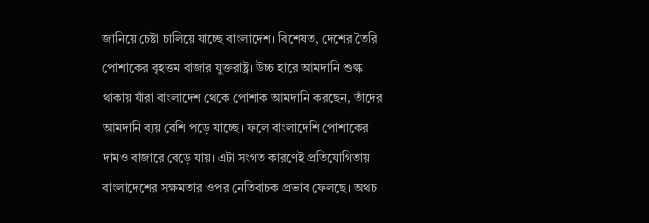জানিয়ে চেষ্টা চালিয়ে যাচ্ছে বাংলাদেশ। বিশেষত, দেশের তৈরি পোশাকের বৃহত্তম বাজার যুক্তরাষ্ট্র। উচ্চ হারে আমদানি শুল্ক থাকায় যাঁরা বাংলাদেশ থেকে পোশাক আমদানি করছেন, তাঁদের আমদানি ব্যয় বেশি পড়ে যাচ্ছে। ফলে বাংলাদেশি পোশাকের দামও বাজারে বেড়ে যায়। এটা সংগত কারণেই প্রতিযোগিতায় বাংলাদেশের সক্ষমতার ওপর নেতিবাচক প্রভাব ফেলছে। অথচ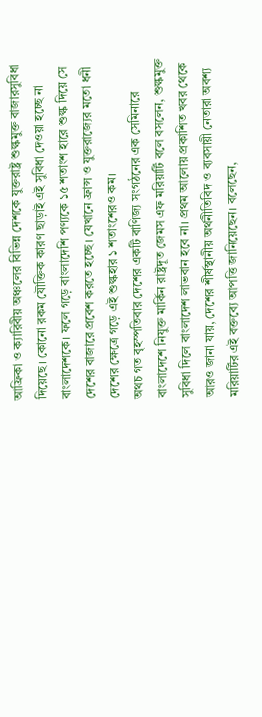আফ্রিকা ও ক্যারিবীয় অঞ্চলের বিভিন্ন দেশকে যুক্তরাষ্ট্র শুল্কমুক্ত বাজারসুবিধা দিয়েছে। কোনো রকম যৌক্তিক কারণ ছাড়াই এই সুবিধা দেওয়া হচ্ছে না বাংলাদেশকে। ফলে গড়ে বাংলাদেশি পণ্যকে ১৫ শতাংশ হারে শুল্ক দিয়ে সে দেশের বাজারে প্রবেশ করতে হচ্ছে। যেখানে ফ্রান্স ও যুক্তরাজ্যের মতো ধনী দেশের ক্ষেত্রে গড়ে এই শুল্কহার ১ শতাংশেরও কম।
অথচ গত বৃহস্পতিবার দেশের একটি বাণিজ্য সংগঠনের এক সেমিনারে বাংলাদেশে নিযুক্ত মার্কিন রাষ্ট্রদূত জেমস এফ মরিয়ার্টি বলে বসলেন, শুল্কমুক্ত সুবিধা দিলে বাংলাদেশ লাভবান হবে না। প্রথম আলোয় প্রকাশিত খবর থেকে আরও জানা যায়, দেশের শীর্ষস্থানীয় অর্থনীতিবিদ ও ব্যবসায়ী নেতারা অবশ্য মরিয়ার্টির এই বক্তব্যে আপত্তি জানিয়েছেন। বলেছেন,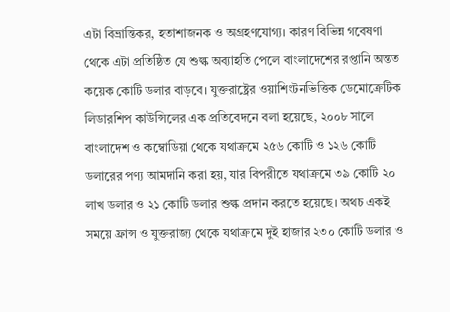এটা বিভ্রান্তিকর, হতাশাজনক ও অগ্রহণযোগ্য। কারণ বিভিন্ন গবেষণা থেকে এটা প্রতিষ্ঠিত যে শুল্ক অব্যাহতি পেলে বাংলাদেশের রপ্তানি অন্তত কয়েক কোটি ডলার বাড়বে। যুক্তরাষ্ট্রের ওয়াশিংটনভিত্তিক ডেমোক্রেটিক লিডারশিপ কাউন্সিলের এক প্রতিবেদনে বলা হয়েছে, ২০০৮ সালে বাংলাদেশ ও কম্বোডিয়া থেকে যথাক্রমে ২৫৬ কোটি ও ১২৬ কোটি ডলারের পণ্য আমদানি করা হয়, যার বিপরীতে যথাক্রমে ৩৯ কোটি ২০ লাখ ডলার ও ২১ কোটি ডলার শুল্ক প্রদান করতে হয়েছে। অথচ একই সময়ে ফ্রান্স ও যুক্তরাজ্য থেকে যথাক্রমে দুই হাজার ২৩০ কোটি ডলার ও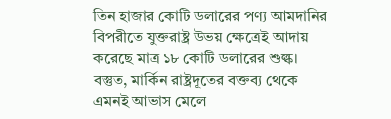তিন হাজার কোটি ডলারের পণ্য আমদানির বিপরীতে যুক্তরাষ্ট্র উভয় ক্ষেত্রেই আদায় করেছে মাত্র ১৮ কোটি ডলারের শুল্ক।
বস্তুত, মার্কিন রাষ্ট্রদূতের বক্তব্য থেকে এমনই আভাস মেলে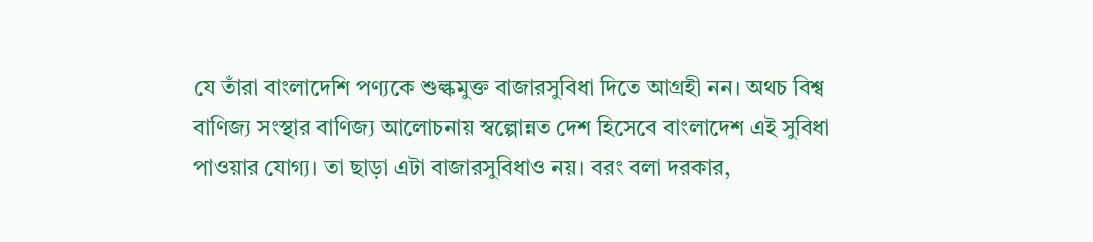যে তাঁরা বাংলাদেশি পণ্যকে শুল্কমুক্ত বাজারসুবিধা দিতে আগ্রহী নন। অথচ বিশ্ব বাণিজ্য সংস্থার বাণিজ্য আলোচনায় স্বল্পোন্নত দেশ হিসেবে বাংলাদেশ এই সুবিধা পাওয়ার যোগ্য। তা ছাড়া এটা বাজারসুবিধাও নয়। বরং বলা দরকার,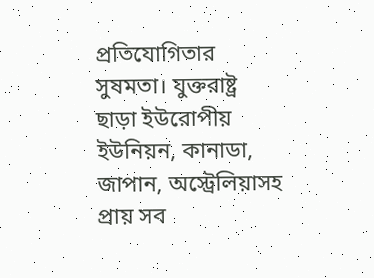প্রতিযোগিতার সুষমতা। যুক্তরাষ্ট্র ছাড়া ইউরোপীয় ইউনিয়ন, কানাডা, জাপান, অস্ট্রেলিয়াসহ প্রায় সব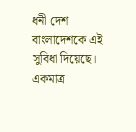ধনী দেশ বাংলাদেশকে এই সুবিধা দিয়েছে। একমাত্র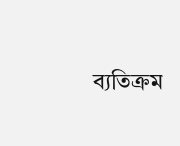ব্যতিক্রম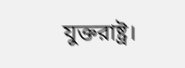যুক্তরাষ্ট্র।